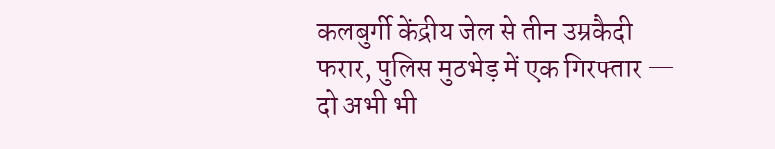कलबुर्गी केंद्रीय जेल से तीन उम्रकैदी फरार, पुलिस मुठभेड़ में एक गिरफ्तार — दो अभी भी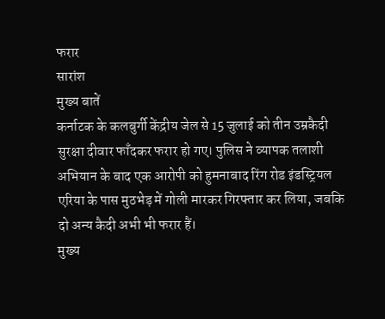फरार
सारांश
मुख्य बातें
कर्नाटक के कलबुर्गी केंद्रीय जेल से 15 जुलाई को तीन उम्रकैदी सुरक्षा दीवार फाँदकर फरार हो गए। पुलिस ने व्यापक तलाशी अभियान के बाद एक आरोपी को हुमनाबाद रिंग रोड इंडस्ट्रियल एरिया के पास मुठभेड़ में गोली मारकर गिरफ्तार कर लिया, जबकि दो अन्य कैदी अभी भी फरार हैं।
मुख्य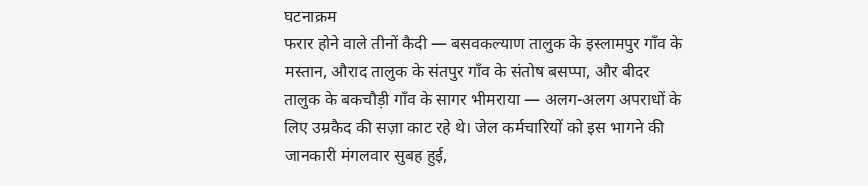घटनाक्रम
फरार होने वाले तीनों कैदी — बसवकल्याण तालुक के इस्लामपुर गाँव के मस्तान, औराद तालुक के संतपुर गाँव के संतोष बसप्पा, और बीदर तालुक के बकचौड़ी गाँव के सागर भीमराया — अलग-अलग अपराधों के लिए उम्रकैद की सज़ा काट रहे थे। जेल कर्मचारियों को इस भागने की जानकारी मंगलवार सुबह हुई,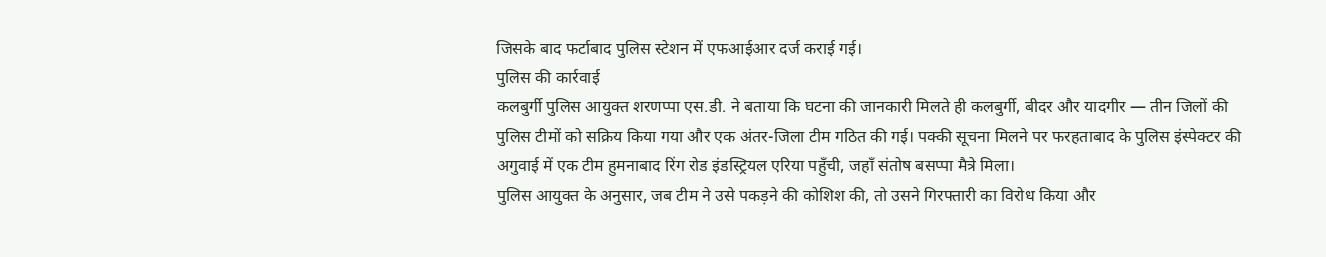जिसके बाद फर्टाबाद पुलिस स्टेशन में एफआईआर दर्ज कराई गई।
पुलिस की कार्रवाई
कलबुर्गी पुलिस आयुक्त शरणप्पा एस.डी. ने बताया कि घटना की जानकारी मिलते ही कलबुर्गी, बीदर और यादगीर — तीन जिलों की पुलिस टीमों को सक्रिय किया गया और एक अंतर-जिला टीम गठित की गई। पक्की सूचना मिलने पर फरहताबाद के पुलिस इंस्पेक्टर की अगुवाई में एक टीम हुमनाबाद रिंग रोड इंडस्ट्रियल एरिया पहुँची, जहाँ संतोष बसप्पा मैत्रे मिला।
पुलिस आयुक्त के अनुसार, जब टीम ने उसे पकड़ने की कोशिश की, तो उसने गिरफ्तारी का विरोध किया और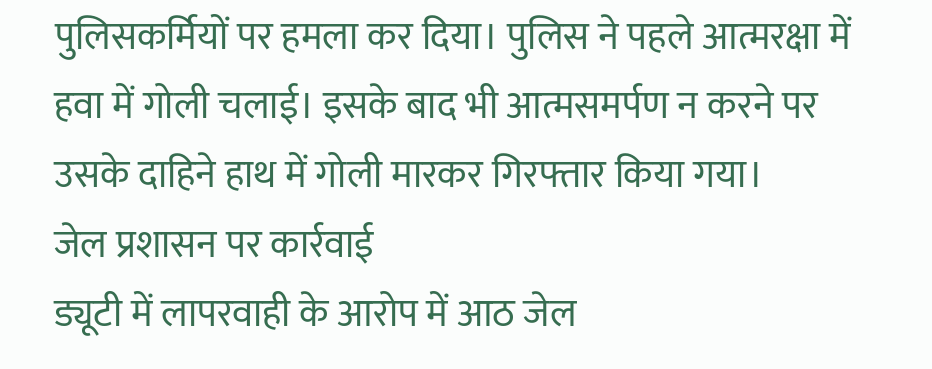पुलिसकर्मियों पर हमला कर दिया। पुलिस ने पहले आत्मरक्षा में हवा में गोली चलाई। इसके बाद भी आत्मसमर्पण न करने पर उसके दाहिने हाथ में गोली मारकर गिरफ्तार किया गया।
जेल प्रशासन पर कार्रवाई
ड्यूटी में लापरवाही के आरोप में आठ जेल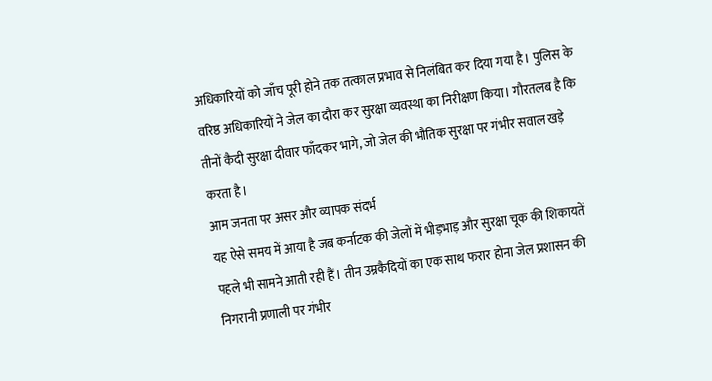अधिकारियों को जाँच पूरी होने तक तत्काल प्रभाव से निलंबित कर दिया गया है। पुलिस के वरिष्ठ अधिकारियों ने जेल का दौरा कर सुरक्षा व्यवस्था का निरीक्षण किया। गौरतलब है कि तीनों कैदी सुरक्षा दीवार फाँदकर भागे, जो जेल की भौतिक सुरक्षा पर गंभीर सवाल खड़े करता है।
आम जनता पर असर और व्यापक संदर्भ
यह ऐसे समय में आया है जब कर्नाटक की जेलों में भीड़भाड़ और सुरक्षा चूक की शिकायतें पहले भी सामने आती रही हैं। तीन उम्रकैदियों का एक साथ फरार होना जेल प्रशासन की निगरानी प्रणाली पर गंभीर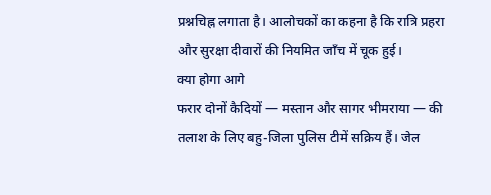प्रश्नचिह्न लगाता है। आलोचकों का कहना है कि रात्रि प्रहरा और सुरक्षा दीवारों की नियमित जाँच में चूक हुई।
क्या होगा आगे
फरार दोनों कैदियों — मस्तान और सागर भीमराया — की तलाश के लिए बहु-जिला पुलिस टीमें सक्रिय हैं। जेल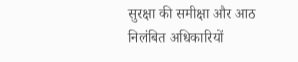सुरक्षा की समीक्षा और आठ निलंबित अधिकारियों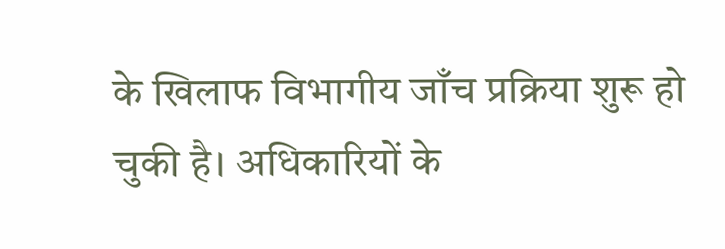के खिलाफ विभागीय जाँच प्रक्रिया शुरू हो चुकी है। अधिकारियों के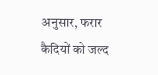अनुसार, फरार कैदियों को जल्द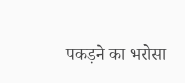पकड़ने का भरोसा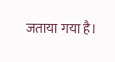जताया गया है।